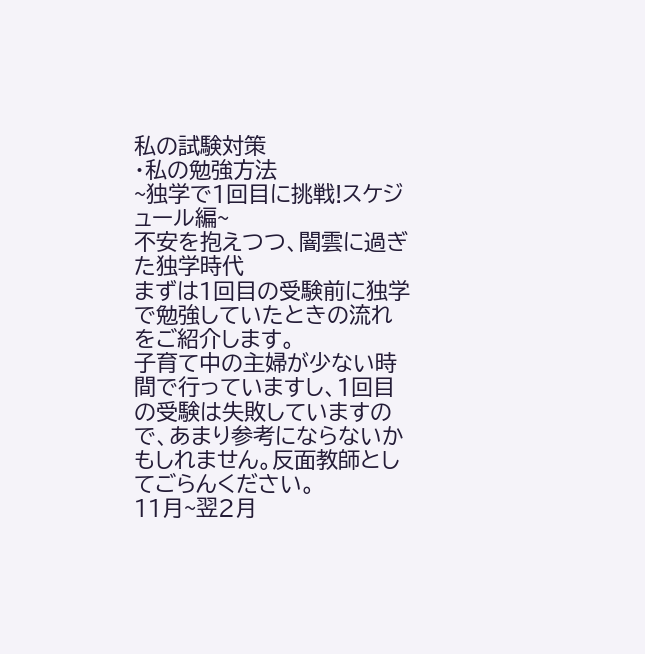私の試験対策
・私の勉強方法
~独学で1回目に挑戦!スケジュール編~
不安を抱えつつ、闇雲に過ぎた独学時代
まずは1回目の受験前に独学で勉強していたときの流れをご紹介します。
子育て中の主婦が少ない時間で行っていますし、1回目の受験は失敗していますので、あまり参考にならないかもしれません。反面教師としてごらんください。
11月~翌2月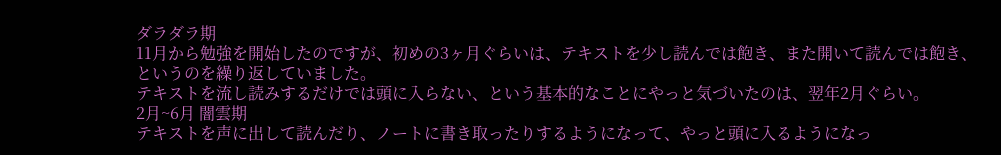ダラダラ期
11月から勉強を開始したのですが、初めの3ヶ月ぐらいは、テキストを少し読んでは飽き、また開いて読んでは飽き、というのを繰り返していました。
テキストを流し読みするだけでは頭に入らない、という基本的なことにやっと気づいたのは、翌年2月ぐらい。
2月~6月 闇雲期
テキストを声に出して読んだり、ノートに書き取ったりするようになって、やっと頭に入るようになっ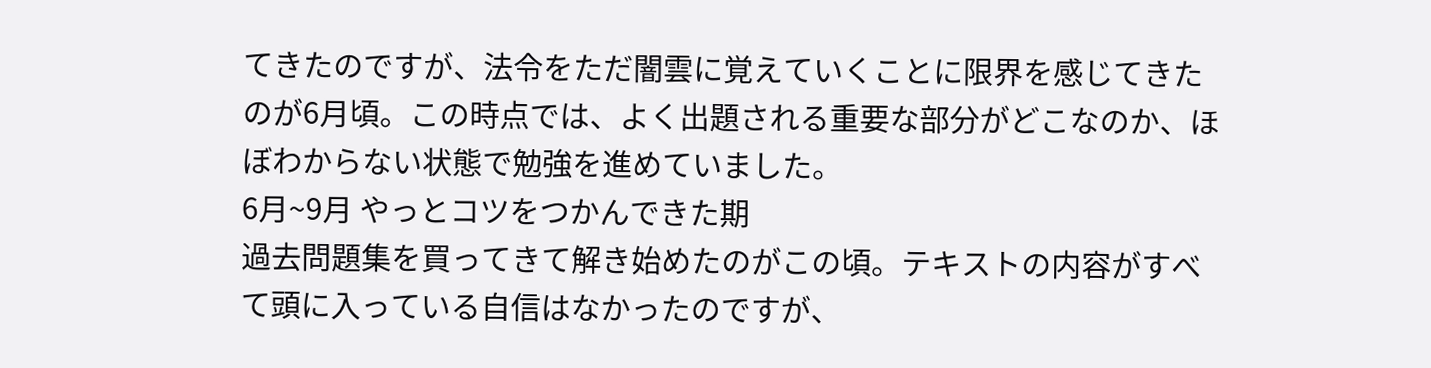てきたのですが、法令をただ闇雲に覚えていくことに限界を感じてきたのが6月頃。この時点では、よく出題される重要な部分がどこなのか、ほぼわからない状態で勉強を進めていました。
6月~9月 やっとコツをつかんできた期
過去問題集を買ってきて解き始めたのがこの頃。テキストの内容がすべて頭に入っている自信はなかったのですが、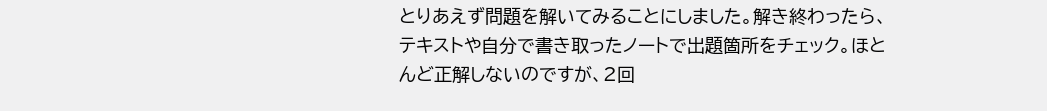とりあえず問題を解いてみることにしました。解き終わったら、テキストや自分で書き取ったノートで出題箇所をチェック。ほとんど正解しないのですが、2回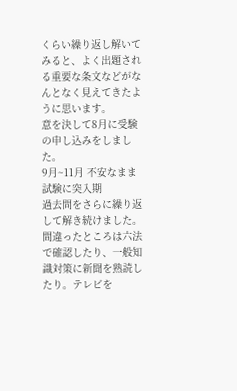くらい繰り返し解いてみると、よく出題される重要な条文などがなんとなく見えてきたように思います。
意を決して8月に受験の申し込みをしました。
9月~11月 不安なまま試験に突入期
過去問をさらに繰り返して解き続けました。間違ったところは六法で確認したり、一般知識対策に新聞を熟読したり。テレビを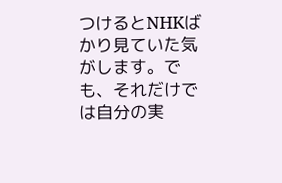つけるとNHKばかり見ていた気がします。でも、それだけでは自分の実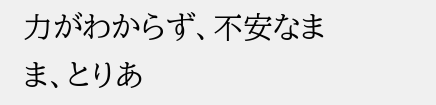力がわからず、不安なまま、とりあ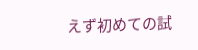えず初めての試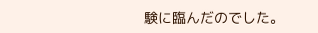験に臨んだのでした。